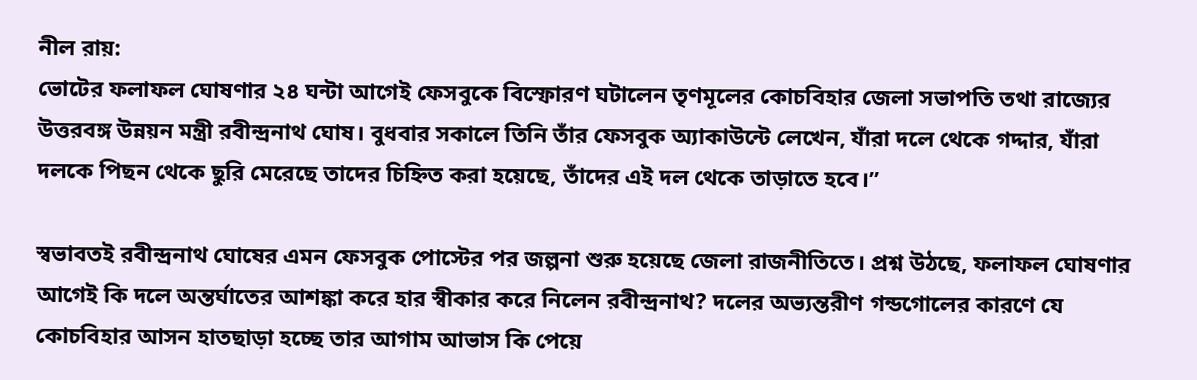নীল রায়:
ভোটের ফলাফল ঘোষণার ২৪ ঘন্টা আগেই ফেসবুকে বিস্ফোরণ ঘটালেন তৃণমূলের কোচবিহার জেলা সভাপতি তথা রাজ্যের উত্তরবঙ্গ উন্নয়ন মন্ত্রী রবীন্দ্রনাথ ঘোষ। বুধবার সকালে তিনি তাঁর ফেসবুক অ্যাকাউন্টে লেখেন, যাঁরা দলে থেকে গদ্দার, যাঁরা দলকে পিছন থেকে ছুরি মেরেছে তাদের চিহ্নিত করা হয়েছে, তাঁদের এই দল থেকে তাড়াতে হবে।”

স্বভাবতই রবীন্দ্রনাথ ঘোষের এমন ফেসবুক পোস্টের পর জল্পনা শুরু হয়েছে জেলা রাজনীতিতে। প্রশ্ন উঠছে, ফলাফল ঘোষণার আগেই কি দলে অন্তর্ঘাতের আশঙ্কা করে হার স্বীকার করে নিলেন রবীন্দ্রনাথ? দলের অভ্যন্তরীণ গন্ডগোলের কারণে যে কোচবিহার আসন হাতছাড়া হচ্ছে তার আগাম আভাস কি পেয়ে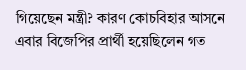গিয়েছেন মন্ত্রী? কারণ কোচবিহার আসনে এবার বিজেপির প্রার্থী হয়েছিলেন গত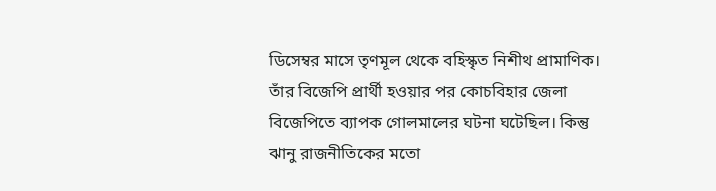ডিসেম্বর মাসে তৃণমূল থেকে বহিস্কৃত নিশীথ প্রামাণিক। তাঁর বিজেপি প্রার্থী হওয়ার পর কোচবিহার জেলা বিজেপিতে ব্যাপক গোলমালের ঘটনা ঘটেছিল। কিন্তু ঝানু রাজনীতিকের মতো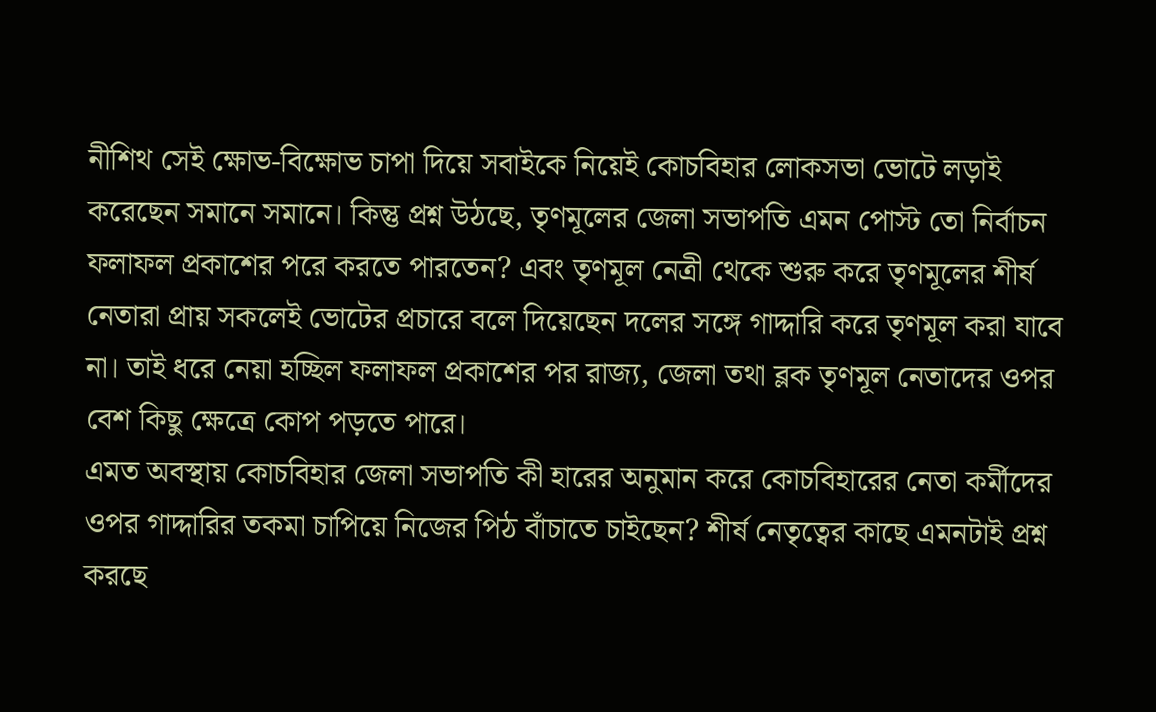নীশিথ সেই ক্ষোভ-বিক্ষোভ চাপা দিয়ে সবাইকে নিয়েই কোচবিহার লোকসভা ভোটে লড়াই করেছেন সমানে সমানে। কিন্তু প্রশ্ন উঠছে, তৃণমূলের জেলা সভাপতি এমন পোস্ট তো নির্বাচন ফলাফল প্রকাশের পরে করতে পারতেন? এবং তৃণমূল নেত্রী থেকে শুরু করে তৃণমূলের শীর্ষ নেতারা প্রায় সকলেই ভোটের প্রচারে বলে দিয়েছেন দলের সঙ্গে গাদ্দারি করে তৃণমূল করা যাবে না। তাই ধরে নেয়া হচ্ছিল ফলাফল প্রকাশের পর রাজ্য, জেলা তথা ব্লক তৃণমূল নেতাদের ওপর বেশ কিছু ক্ষেত্রে কোপ পড়তে পারে।
এমত অবস্থায় কোচবিহার জেলা সভাপতি কী হারের অনুমান করে কোচবিহারের নেতা কর্মীদের ওপর গাদ্দারির তকমা চাপিয়ে নিজের পিঠ বাঁচাতে চাইছেন? শীর্ষ নেতৃত্বের কাছে এমনটাই প্রশ্ন করছে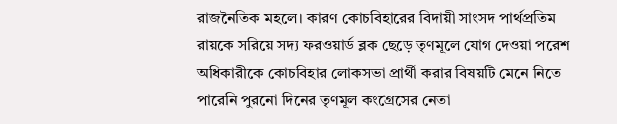রাজনৈতিক মহলে। কারণ কোচবিহারের বিদায়ী সাংসদ পার্থপ্রতিম রায়কে সরিয়ে সদ্য ফরওয়ার্ড ব্লক ছেড়ে তৃণমূলে যোগ দেওয়া পরেশ অধিকারীকে কোচবিহার লোকসভা প্রার্থী করার বিষয়টি মেনে নিতে পারেনি পুরনো দিনের তৃণমূল কংগ্রেসের নেতা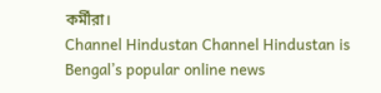কর্মীরা।
Channel Hindustan Channel Hindustan is Bengal’s popular online news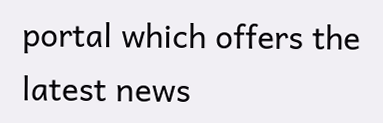portal which offers the latest news